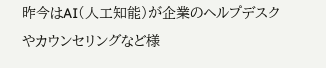昨今はAI(人工知能)が企業のヘルプデスクやカウンセリングなど様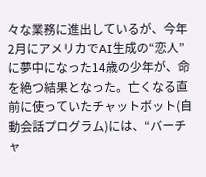々な業務に進出しているが、今年2月にアメリカでAI生成の“恋人”に夢中になった14歳の少年が、命を絶つ結果となった。亡くなる直前に使っていたチャットボット(自動会話プログラム)には、“バーチャ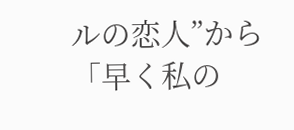ルの恋人”から「早く私の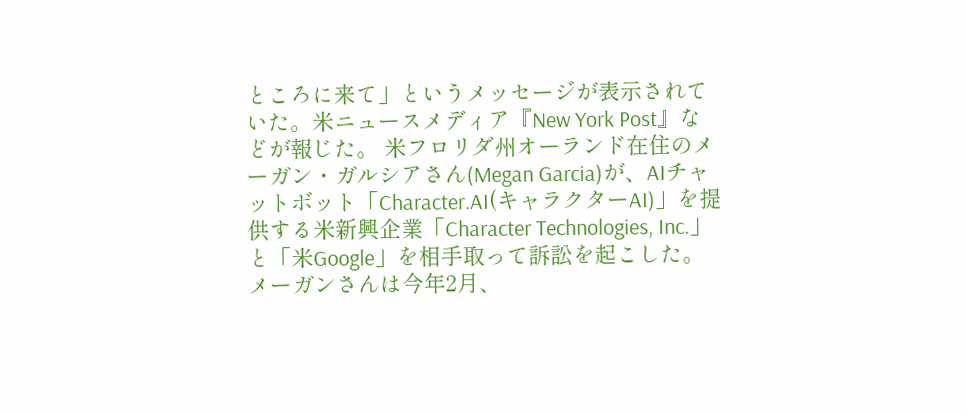ところに来て」というメッセージが表示されていた。米ニュースメディア『New York Post』などが報じた。 米フロリダ州オーランド在住のメーガン・ガルシアさん(Megan Garcia)が、AIチャットボット「Character.AI(キャラクターAI)」を提供する米新興企業「Character Technologies, Inc.」と「米Google」を相手取って訴訟を起こした。メーガンさんは今年2月、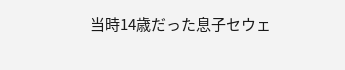当時14歳だった息子セウェ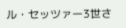ル・セッツァー3世さ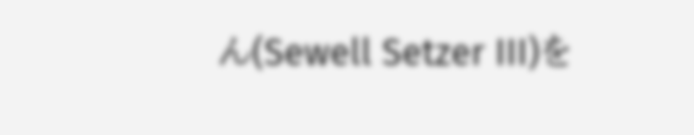ん(Sewell Setzer III)を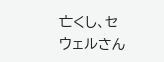亡くし、セウェルさん